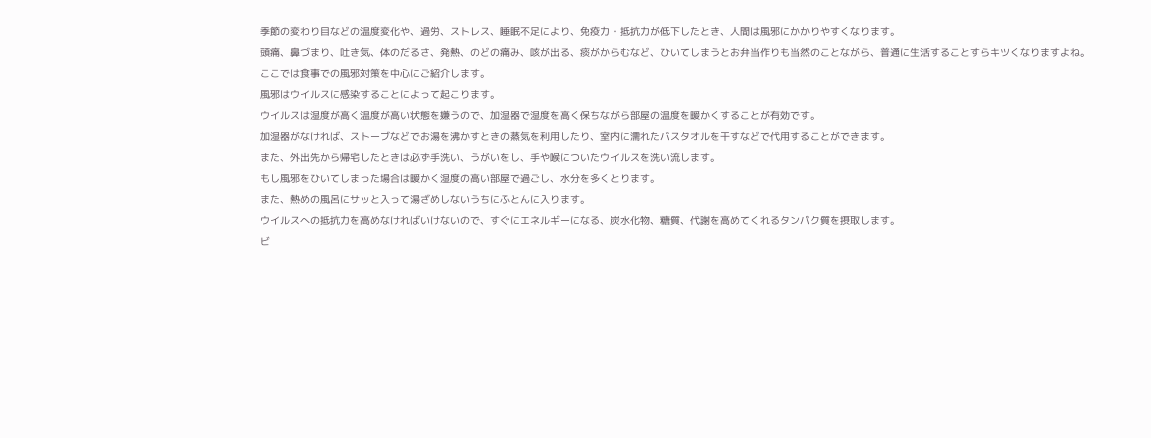季節の変わり目などの温度変化や、過労、ストレス、睡眠不足により、免疫力・抵抗力が低下したとき、人間は風邪にかかりやすくなります。
頭痛、鼻づまり、吐き気、体のだるさ、発熱、のどの痛み、咳が出る、痰がからむなど、ひいてしまうとお弁当作りも当然のことながら、普通に生活することすらキツくなりますよね。
ここでは食事での風邪対策を中心にご紹介します。
風邪はウイルスに感染することによって起こります。
ウイルスは湿度が高く温度が高い状態を嫌うので、加湿器で湿度を高く保ちながら部屋の温度を暖かくすることが有効です。
加湿器がなければ、ストーブなどでお湯を沸かすときの蒸気を利用したり、室内に濡れたバスタオルを干すなどで代用することができます。
また、外出先から帰宅したときは必ず手洗い、うがいをし、手や喉についたウイルスを洗い流します。
もし風邪をひいてしまった場合は暖かく湿度の高い部屋で過ごし、水分を多くとります。
また、熱めの風呂にサッと入って湯ざめしないうちにふとんに入ります。
ウイルスへの抵抗力を高めなければいけないので、すぐにエネルギーになる、炭水化物、糖質、代謝を高めてくれるタンパク質を摂取します。
ビ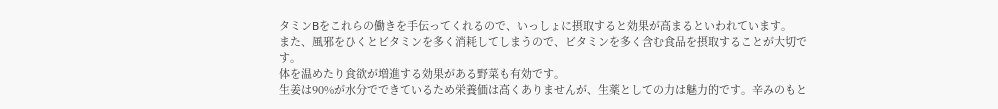タミンBをこれらの働きを手伝ってくれるので、いっしょに摂取すると効果が高まるといわれています。
また、風邪をひくとビタミンを多く消耗してしまうので、ビタミンを多く含む食品を摂取することが大切です。
体を温めたり食欲が増進する効果がある野菜も有効です。
生姜は90%が水分でできているため栄養価は高くありませんが、生薬としての力は魅力的です。辛みのもと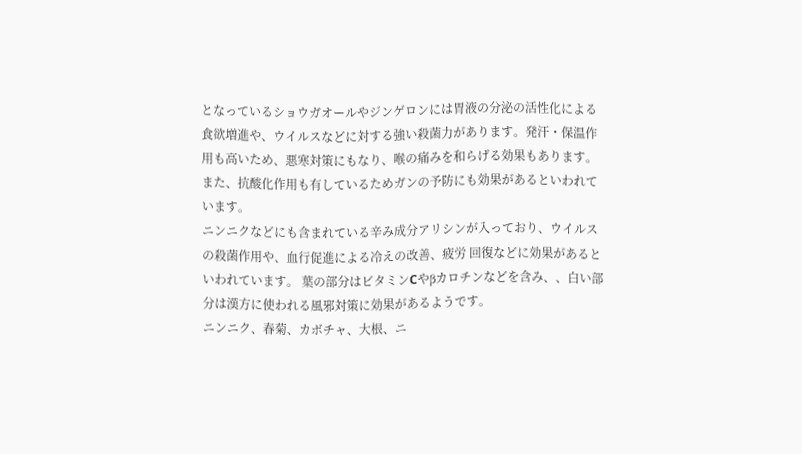となっているショウガオールやジンゲロンには胃液の分泌の活性化による食欲増進や、ウイルスなどに対する強い殺菌力があります。発汗・保温作用も高いため、悪寒対策にもなり、喉の痛みを和らげる効果もあります。 また、抗酸化作用も有しているためガンの予防にも効果があるといわれています。
ニンニクなどにも含まれている辛み成分アリシンが入っており、ウイルスの殺菌作用や、血行促進による冷えの改善、疲労 回復などに効果があるといわれています。 葉の部分はビタミンCやβカロチンなどを含み、、白い部分は漢方に使われる風邪対策に効果があるようです。
ニンニク、春菊、カボチャ、大根、ニ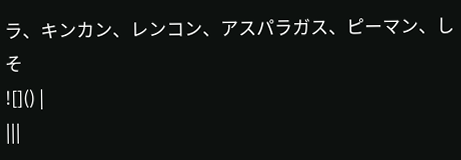ラ、キンカン、レンコン、アスパラガス、ピーマン、しそ
![]() |
|||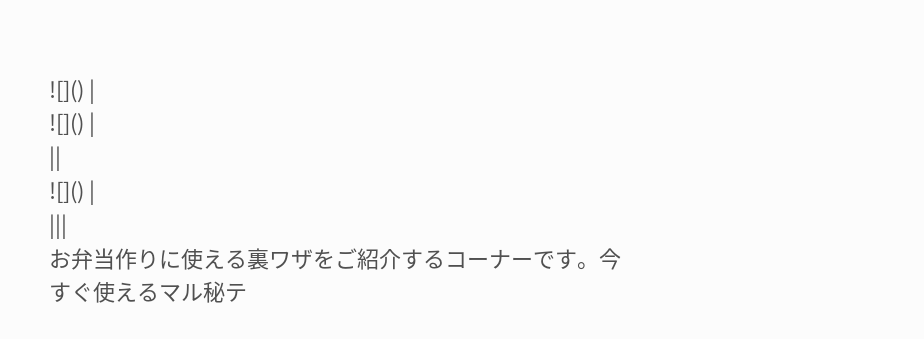![]() |
![]() |
||
![]() |
|||
お弁当作りに使える裏ワザをご紹介するコーナーです。今すぐ使えるマル秘テ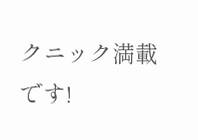クニック満載です!